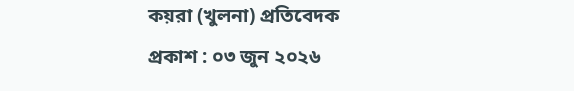কয়রা (খুলনা) প্রতিবেদক
প্রকাশ : ০৩ জুন ২০২৬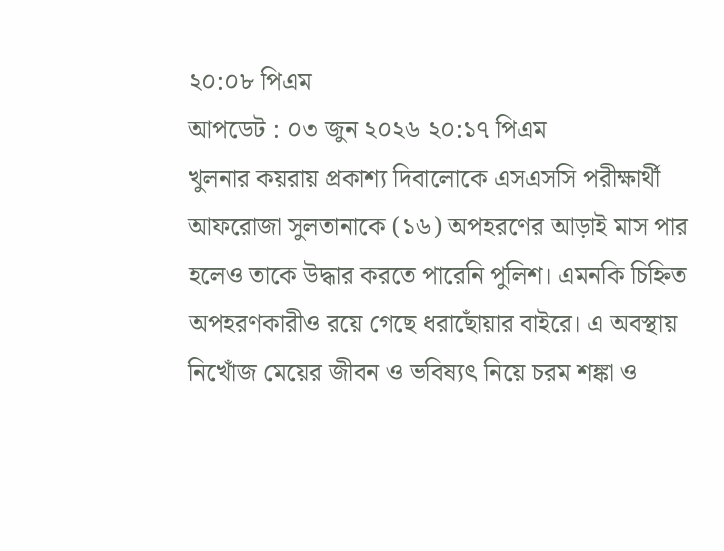২০:০৮ পিএম
আপডেট : ০৩ জুন ২০২৬ ২০:১৭ পিএম
খুলনার কয়রায় প্রকাশ্য দিবালোকে এসএসসি পরীক্ষার্থী আফরোজা সুলতানাকে (১৬) অপহরণের আড়াই মাস পার হলেও তাকে উদ্ধার করতে পারেনি পুলিশ। এমনকি চিহ্নিত অপহরণকারীও রয়ে গেছে ধরাছোঁয়ার বাইরে। এ অবস্থায় নিখোঁজ মেয়ের জীবন ও ভবিষ্যৎ নিয়ে চরম শঙ্কা ও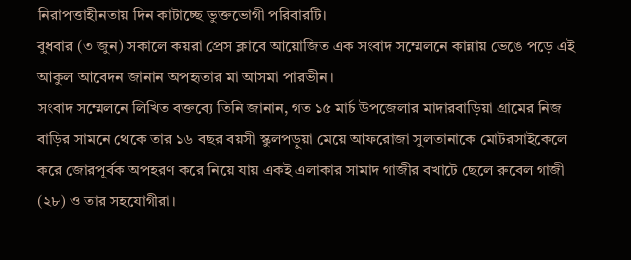নিরাপত্তাহীনতায় দিন কাটাচ্ছে ভুক্তভোগী পরিবারটি।
বুধবার (৩ জুন) সকালে কয়রা প্রেস ক্লাবে আয়োজিত এক সংবাদ সম্মেলনে কান্নায় ভেঙে পড়ে এই আকুল আবেদন জানান অপহৃতার মা আসমা পারভীন।
সংবাদ সম্মেলনে লিখিত বক্তব্যে তিনি জানান, গত ১৫ মার্চ উপজেলার মাদারবাড়িয়া গ্রামের নিজ বাড়ির সামনে থেকে তার ১৬ বছর বয়সী স্কুলপড়ুয়া মেয়ে আফরোজা সুলতানাকে মোটরসাইকেলে করে জোরপূর্বক অপহরণ করে নিয়ে যায় একই এলাকার সামাদ গাজীর বখাটে ছেলে রুবেল গাজী (২৮) ও তার সহযোগীরা।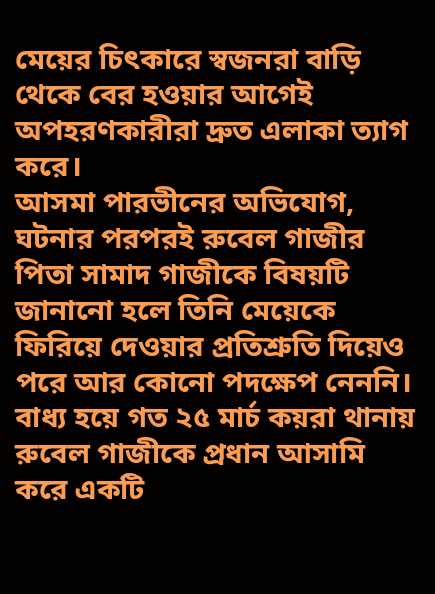মেয়ের চিৎকারে স্বজনরা বাড়ি থেকে বের হওয়ার আগেই অপহরণকারীরা দ্রুত এলাকা ত্যাগ করে।
আসমা পারভীনের অভিযোগ, ঘটনার পরপরই রুবেল গাজীর পিতা সামাদ গাজীকে বিষয়টি জানানো হলে তিনি মেয়েকে ফিরিয়ে দেওয়ার প্রতিশ্রুতি দিয়েও পরে আর কোনো পদক্ষেপ নেননি। বাধ্য হয়ে গত ২৫ মার্চ কয়রা থানায় রুবেল গাজীকে প্রধান আসামি করে একটি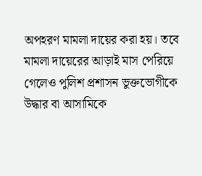অপহরণ মামলা দায়ের করা হয়। তবে মামলা দায়েরের আড়াই মাস পেরিয়ে গেলেও পুলিশ প্রশাসন ভুক্তভোগীকে উদ্ধার বা আসামিকে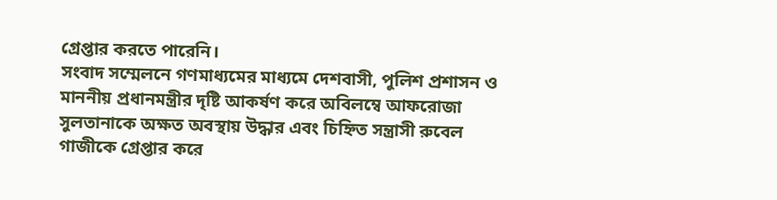গ্রেপ্তার করতে পারেনি।
সংবাদ সম্মেলনে গণমাধ্যমের মাধ্যমে দেশবাসী, পুলিশ প্রশাসন ও মাননীয় প্রধানমন্ত্রীর দৃষ্টি আকর্ষণ করে অবিলম্বে আফরোজা সুলতানাকে অক্ষত অবস্থায় উদ্ধার এবং চিহ্নিত সন্ত্রাসী রুবেল গাজীকে গ্রেপ্তার করে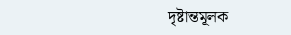দৃষ্টান্তমূলক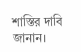শাস্তির দাবি জানান।